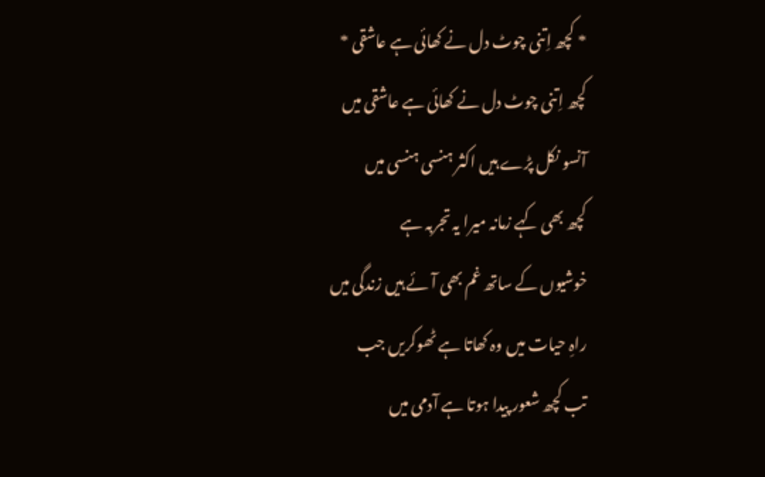* کچھ اِتنی چوٹ دل نے کھائی ہے عاشقی *
کچھ اِتنی چوٹ دل نے کھائی ہے عاشقی میں
آنسو نکل پڑے ہیں اکثر ہنسی ہنسی میں
کچھ بھی کہے زمانہ میرا یہ تجربہ ہے
خوشیوں کے ساتھ غم بھی آئے ہیں زندگی میں
راہِ حیات میں وہ کھاتا ہے ٹھوکریں جب
تب کچھ شعور پیدا ہوتا ہے آدمی میں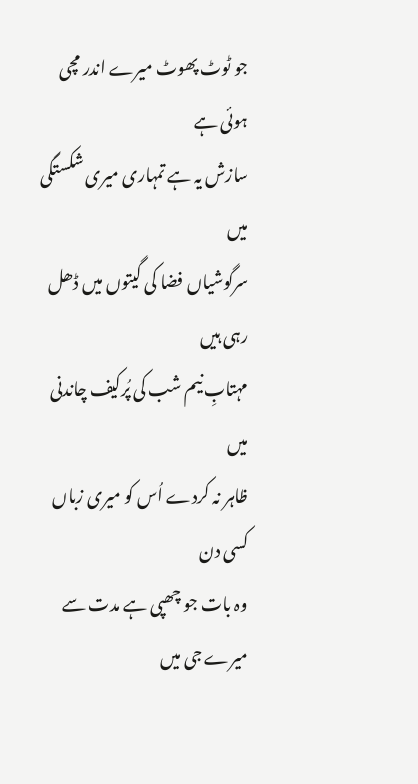جو ٹوٹ پھوٹ میرے اندر مچی ہوئی ہے
سازش یہ ہے تمہاری میری شکستگی میں
سرگوشیاں فضا کی گیتوں میں ڈھل رہی ہیں
مہتابِ نیم شب کی پُرکیف چاندنی میں
ظاہر نہ کردے اُس کو میری زباں کسی دن
وہ بات جو چھپی ہے مدت سے میرے جی میں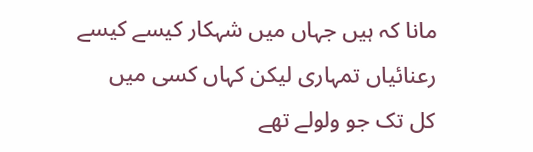مانا کہ ہیں جہاں میں شہکار کیسے کیسے
رعنائیاں تمہاری لیکن کہاں کسی میں
کل تک جو ولولے تھے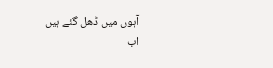آہوں میں ڈھل گئے ہیں
اب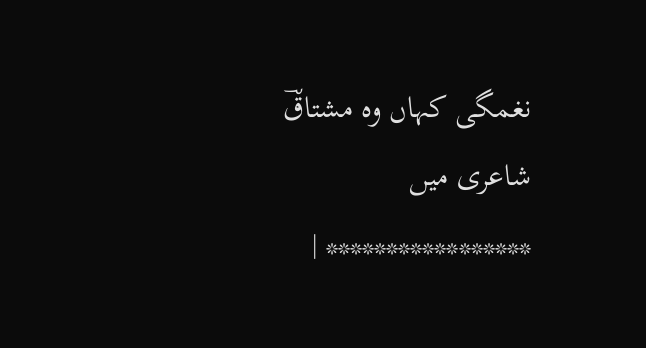نغمگی کہاں وہ مشتاقؔ شاعری میں
***************** |